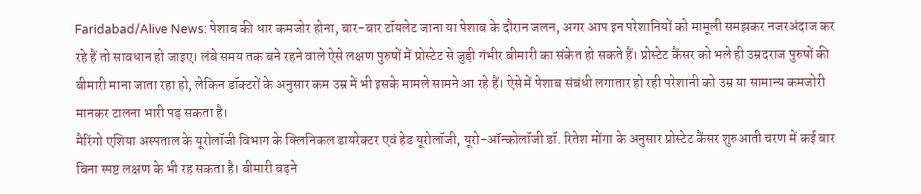Faridabad/Alive News: पेशाब की धार कमजोर होना, बार-बार टॉयलेट जाना या पेशाब के दौरान जलन, अगर आप इन परेशानियों को मामूली समझकर नजरअंदाज कर रहे हैं तो सावधान हो जाइए। लंबे समय तक बने रहने वाले ऐसे लक्षण पुरुषों में प्रोस्टेट से जुड़ी गंभीर बीमारी का संकेत हो सकते हैं। प्रोस्टेट कैंसर को भले ही उम्रदराज पुरुषों की बीमारी माना जाता रहा हो, लेकिन डॉक्टरों के अनुसार कम उम्र में भी इसके मामले सामने आ रहे हैं। ऐसे में पेशाब संबंधी लगातार हो रही परेशानी को उम्र या सामान्य कमजोरी मानकर टालना भारी पड़ सकता है।
मैरिंगो एशिया अस्पताल के यूरोलॉजी विभाग के क्लिनिकल डायरेक्टर एवं हेड यूरोलॉजी, यूरो-ऑन्कोलॉजी डॉ. रितेश मोंगा के अनुसार प्रोस्टेट कैंसर शुरुआती चरण में कई बार बिना स्पष्ट लक्षण के भी रह सकता है। बीमारी बढ़ने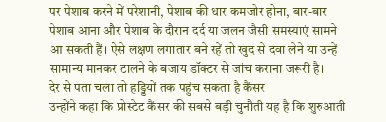पर पेशाब करने में परेशानी, पेशाब की धार कमजोर होना, बार-बार पेशाब आना और पेशाब के दौरान दर्द या जलन जैसी समस्याएं सामने आ सकती हैं। ऐसे लक्षण लगातार बने रहें तो खुद से दवा लेने या उन्हें सामान्य मानकर टालने के बजाय डॉक्टर से जांच कराना जरूरी है।
देर से पता चला तो हड्डियों तक पहुंच सकता है कैंसर
उन्होंने कहा कि प्रोस्टेट कैंसर की सबसे बड़ी चुनौती यह है कि शुरुआती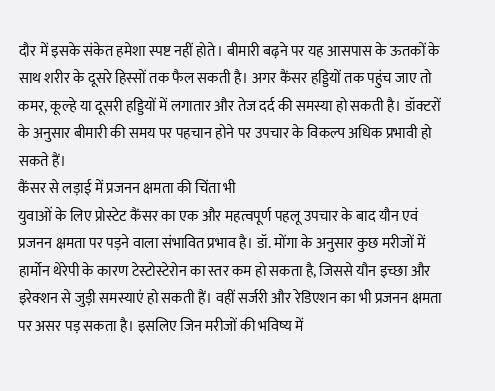दौर में इसके संकेत हमेशा स्पष्ट नहीं होते। बीमारी बढ़ने पर यह आसपास के ऊतकों के साथ शरीर के दूसरे हिस्सों तक फैल सकती है। अगर कैंसर हड्डियों तक पहुंच जाए तो कमर, कूल्हे या दूसरी हड्डियों में लगातार और तेज दर्द की समस्या हो सकती है। डॉक्टरों के अनुसार बीमारी की समय पर पहचान होने पर उपचार के विकल्प अधिक प्रभावी हो सकते हैं।
कैंसर से लड़ाई में प्रजनन क्षमता की चिंता भी
युवाओं के लिए प्रोस्टेट कैंसर का एक और महत्वपूर्ण पहलू उपचार के बाद यौन एवं प्रजनन क्षमता पर पड़ने वाला संभावित प्रभाव है। डॉ. मोंगा के अनुसार कुछ मरीजों में हार्मोन थेरेपी के कारण टेस्टोस्टेरोन का स्तर कम हो सकता है, जिससे यौन इच्छा और इरेक्शन से जुड़ी समस्याएं हो सकती हैं। वहीं सर्जरी और रेडिएशन का भी प्रजनन क्षमता पर असर पड़ सकता है। इसलिए जिन मरीजों की भविष्य में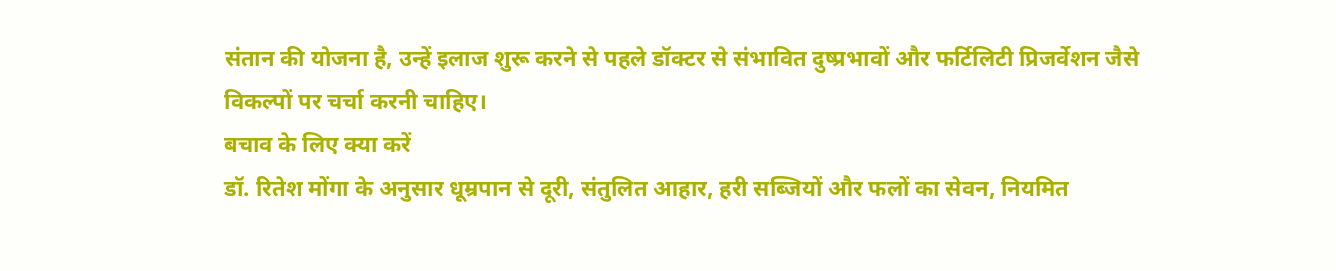संतान की योजना है, उन्हें इलाज शुरू करने से पहले डॉक्टर से संभावित दुष्प्रभावों और फर्टिलिटी प्रिजर्वेशन जैसे विकल्पों पर चर्चा करनी चाहिए।
बचाव के लिए क्या करें
डॉ. रितेश मोंगा के अनुसार धूम्रपान से दूरी, संतुलित आहार, हरी सब्जियों और फलों का सेवन, नियमित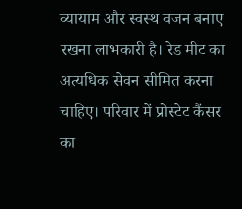व्यायाम और स्वस्थ वजन बनाए रखना लाभकारी है। रेड मीट का अत्यधिक सेवन सीमित करना चाहिए। परिवार में प्रोस्टेट कैंसर का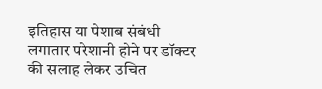इतिहास या पेशाब संबंधी लगातार परेशानी होने पर डॉक्टर की सलाह लेकर उचित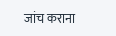जांच कराना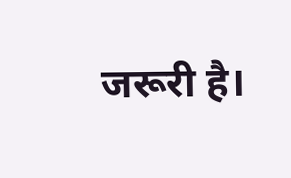जरूरी है।